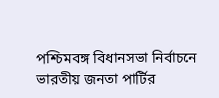পশ্চিমবঙ্গ বিধানসভা নির্বাচনে ভারতীয় জনতা পার্টির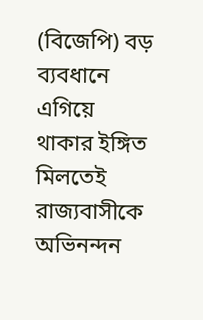(বিজেপি) বড় ব্যবধানে এগিয়ে থাকার ইঙ্গিত মিলতেই রাজ্যবাসীকে অভিনন্দন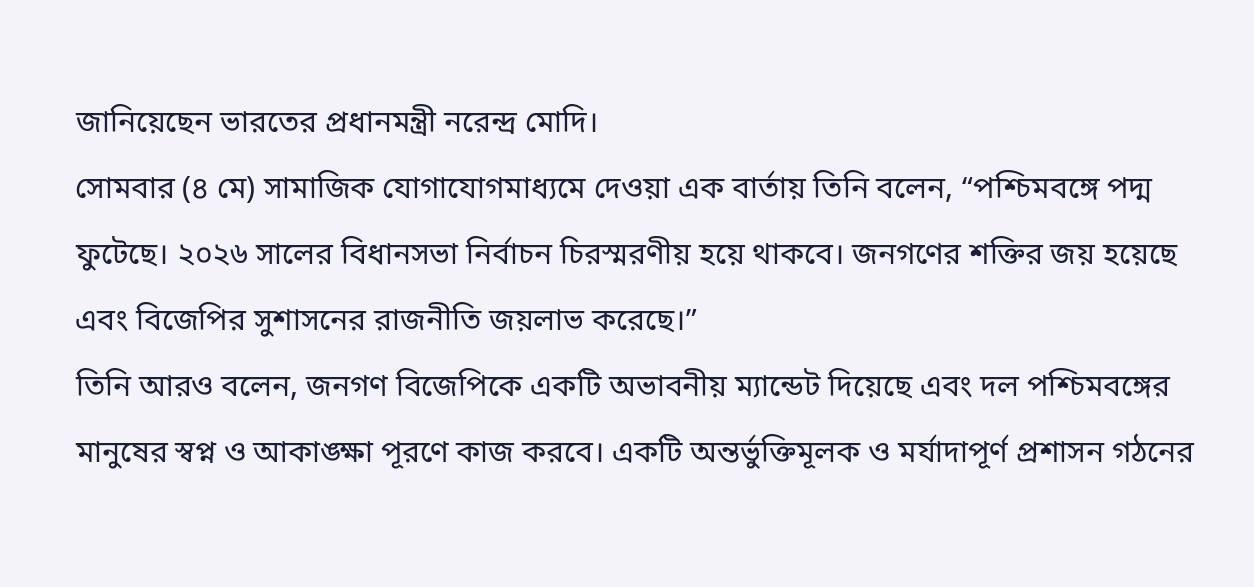জানিয়েছেন ভারতের প্রধানমন্ত্রী নরেন্দ্র মোদি।
সোমবার (৪ মে) সামাজিক যোগাযোগমাধ্যমে দেওয়া এক বার্তায় তিনি বলেন, “পশ্চিমবঙ্গে পদ্ম ফুটেছে। ২০২৬ সালের বিধানসভা নির্বাচন চিরস্মরণীয় হয়ে থাকবে। জনগণের শক্তির জয় হয়েছে এবং বিজেপির সুশাসনের রাজনীতি জয়লাভ করেছে।”
তিনি আরও বলেন, জনগণ বিজেপিকে একটি অভাবনীয় ম্যান্ডেট দিয়েছে এবং দল পশ্চিমবঙ্গের মানুষের স্বপ্ন ও আকাঙ্ক্ষা পূরণে কাজ করবে। একটি অন্তর্ভুক্তিমূলক ও মর্যাদাপূর্ণ প্রশাসন গঠনের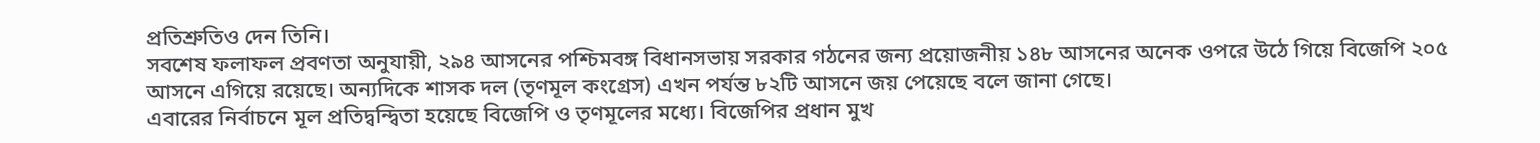প্রতিশ্রুতিও দেন তিনি।
সবশেষ ফলাফল প্রবণতা অনুযায়ী, ২৯৪ আসনের পশ্চিমবঙ্গ বিধানসভায় সরকার গঠনের জন্য প্রয়োজনীয় ১৪৮ আসনের অনেক ওপরে উঠে গিয়ে বিজেপি ২০৫ আসনে এগিয়ে রয়েছে। অন্যদিকে শাসক দল (তৃণমূল কংগ্রেস) এখন পর্যন্ত ৮২টি আসনে জয় পেয়েছে বলে জানা গেছে।
এবারের নির্বাচনে মূল প্রতিদ্বন্দ্বিতা হয়েছে বিজেপি ও তৃণমূলের মধ্যে। বিজেপির প্রধান মুখ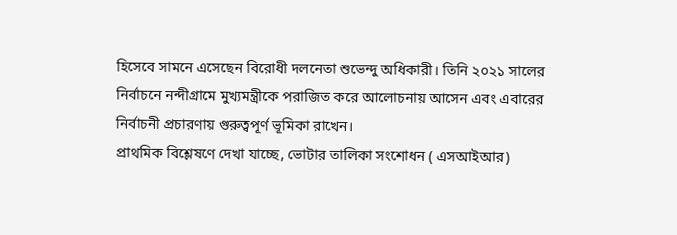হিসেবে সামনে এসেছেন বিরোধী দলনেতা শুভেন্দু অধিকারী। তিনি ২০২১ সালের নির্বাচনে নন্দীগ্রামে মুখ্যমন্ত্রীকে পরাজিত করে আলোচনায় আসেন এবং এবারের নির্বাচনী প্রচারণায় গুরুত্বপূর্ণ ভূমিকা রাখেন।
প্রাথমিক বিশ্লেষণে দেখা যাচ্ছে, ভোটার তালিকা সংশোধন ( এসআইআর)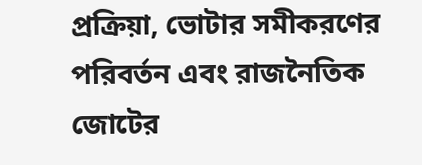প্রক্রিয়া, ভোটার সমীকরণের পরিবর্তন এবং রাজনৈতিক জোটের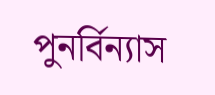পুনর্বিন্যাস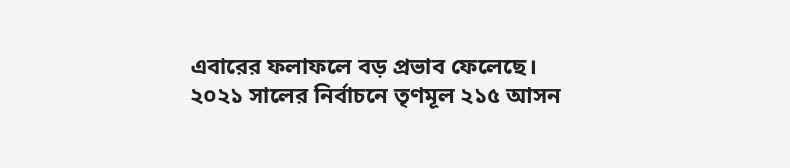এবারের ফলাফলে বড় প্রভাব ফেলেছে।
২০২১ সালের নির্বাচনে তৃণমূল ২১৫ আসন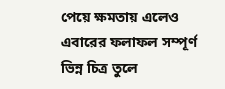পেয়ে ক্ষমতায় এলেও এবারের ফলাফল সম্পূর্ণ ভিন্ন চিত্র তুলে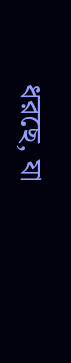ধরছে, যা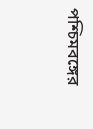পশ্চিমবঙ্গের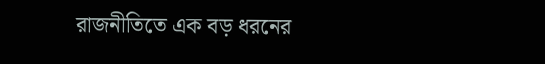রাজনীতিতে এক বড় ধরনের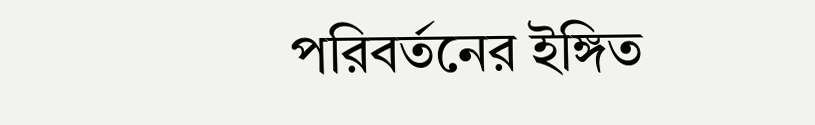পরিবর্তনের ইঙ্গিত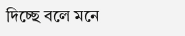দিচ্ছে বলে মনে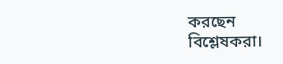করছেন বিশ্লেষকরা।